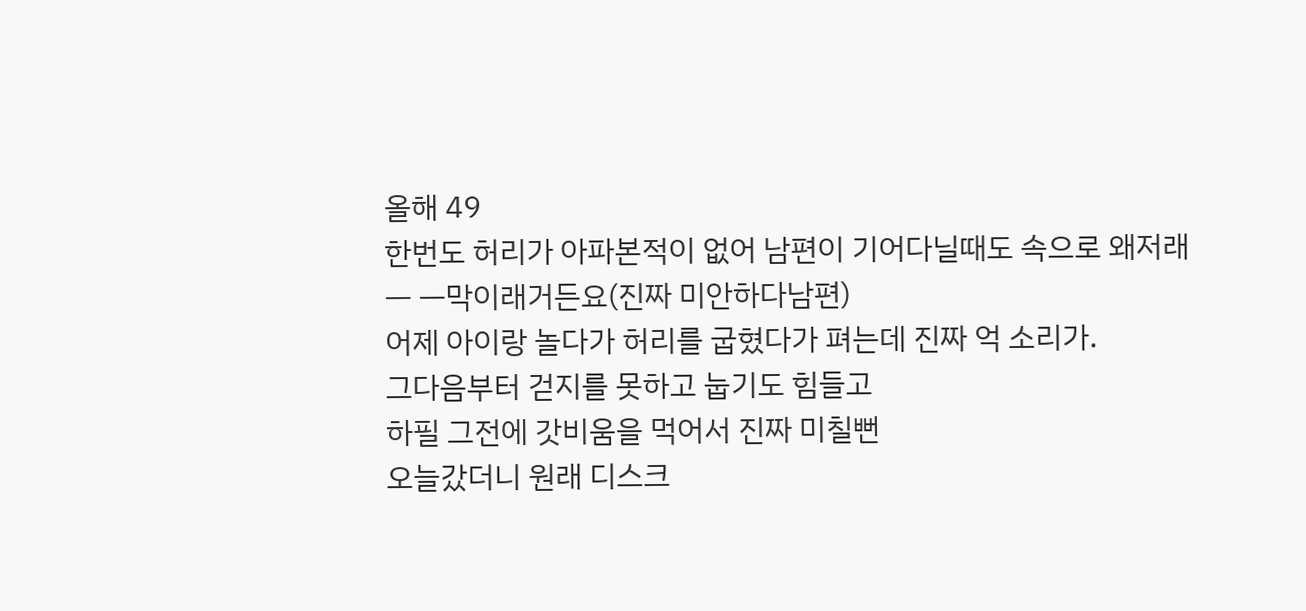올해 49
한번도 허리가 아파본적이 없어 남편이 기어다닐때도 속으로 왜저래 ㅡ ㅡ막이래거든요(진짜 미안하다남편)
어제 아이랑 놀다가 허리를 굽혔다가 펴는데 진짜 억 소리가.
그다음부터 걷지를 못하고 눕기도 힘들고
하필 그전에 갓비움을 먹어서 진짜 미칠뻔
오늘갔더니 원래 디스크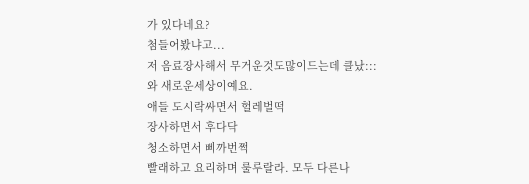가 있다네요?
첨들어봤냐고...
저 음료장사해서 무거운것도많이드는데 클났:::
와 새로운세상이예요.
애들 도시락싸면서 헐레벌떡
장사하면서 후다닥
청소하면서 삐까번쩍
빨래하고 요리하며 룰루랄라. 모두 다른나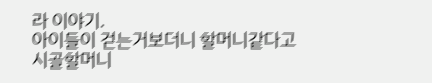라 이야기.
아이들이 걷는거보더니 할머니같다고
시골할머니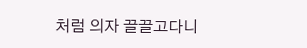처럼 의자 끌끌고다니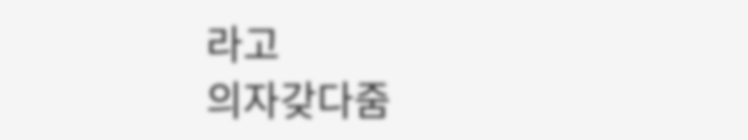라고
의자갖다줌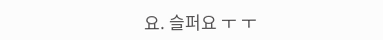요. 슬퍼요 ㅜ ㅜ